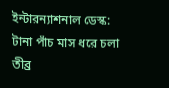ইন্টারন্যাশনাল ডেস্ক: টানা পাঁচ মাস ধরে চলা তীব্র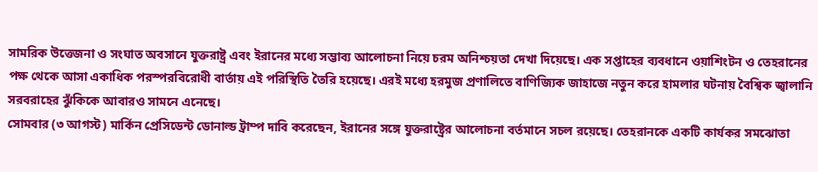সামরিক উত্তেজনা ও সংঘাত অবসানে যুক্তরাষ্ট্র এবং ইরানের মধ্যে সম্ভাব্য আলোচনা নিয়ে চরম অনিশ্চয়তা দেখা দিয়েছে। এক সপ্তাহের ব্যবধানে ওয়াশিংটন ও তেহরানের পক্ষ থেকে আসা একাধিক পরস্পরবিরোধী বার্তায় এই পরিস্থিতি তৈরি হয়েছে। এরই মধ্যে হরমুজ প্রণালিতে বাণিজ্যিক জাহাজে নতুন করে হামলার ঘটনায় বৈশ্বিক জ্বালানি সরবরাহের ঝুঁকিকে আবারও সামনে এনেছে।
সোমবার (৩ আগস্ট) মার্কিন প্রেসিডেন্ট ডোনাল্ড ট্রাম্প দাবি করেছেন, ইরানের সঙ্গে যুক্তরাষ্ট্রের আলোচনা বর্তমানে সচল রয়েছে। তেহরানকে একটি কার্যকর সমঝোতা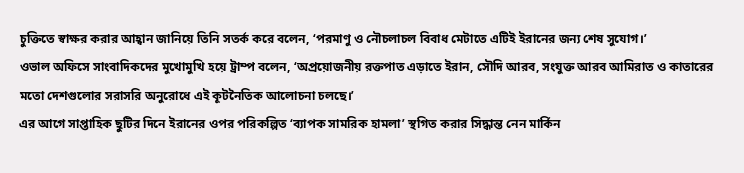চুক্তিতে স্বাক্ষর করার আহ্বান জানিয়ে তিনি সতর্ক করে বলেন, ‘পরমাণু ও নৌচলাচল বিবাধ মেটাতে এটিই ইরানের জন্য শেষ সুযোগ।’
ওভাল অফিসে সাংবাদিকদের মুখোমুখি হয়ে ট্রাম্প বলেন, ‘অপ্রয়োজনীয় রক্তপাত এড়াতে ইরান, সৌদি আরব, সংযুক্ত আরব আমিরাত ও কাতারের মতো দেশগুলোর সরাসরি অনুরোধে এই কূটনৈতিক আলোচনা চলছে।’
এর আগে সাপ্তাহিক ছুটির দিনে ইরানের ওপর পরিকল্পিত ‘ব্যাপক সামরিক হামলা’ স্থগিত করার সিদ্ধান্ত নেন মার্কিন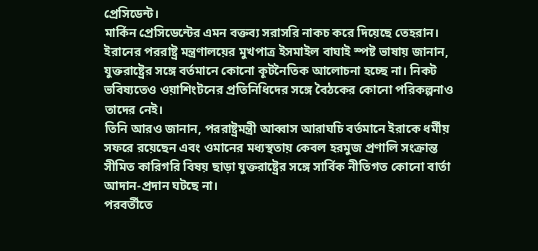প্রেসিডেন্ট।
মার্কিন প্রেসিডেন্টের এমন বক্তব্য সরাসরি নাকচ করে দিয়েছে তেহরান। ইরানের পররাষ্ট্র মন্ত্রণালয়ের মুখপাত্র ইসমাইল বাঘাই স্পষ্ট ভাষায় জানান, যুক্তরাষ্ট্রের সঙ্গে বর্তমানে কোনো কূটনৈতিক আলোচনা হচ্ছে না। নিকট ভবিষ্যতেও ওয়াশিংটনের প্রতিনিধিদের সঙ্গে বৈঠকের কোনো পরিকল্পনাও তাদের নেই।
তিনি আরও জানান, পররাষ্ট্রমন্ত্রী আব্বাস আরাঘচি বর্তমানে ইরাকে ধর্মীয় সফরে রয়েছেন এবং ওমানের মধ্যস্থতায় কেবল হরমুজ প্রণালি সংক্রান্ত সীমিত কারিগরি বিষয় ছাড়া যুক্তরাষ্ট্রের সঙ্গে সার্বিক নীতিগত কোনো বার্তা আদান-প্রদান ঘটছে না।
পরবর্তীতে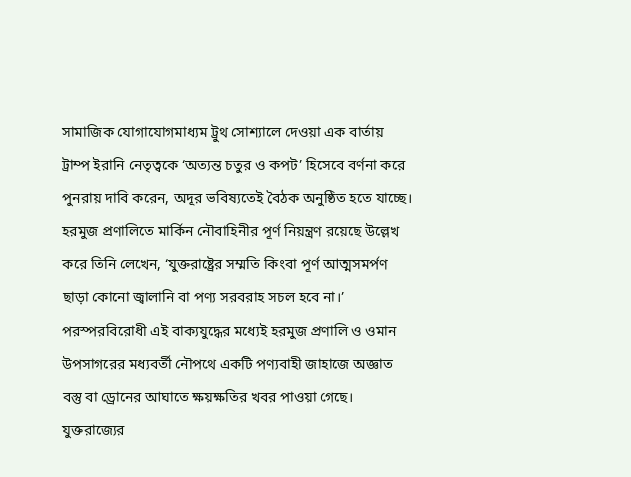সামাজিক যোগাযোগমাধ্যম ট্রুথ সোশ্যালে দেওয়া এক বার্তায় ট্রাম্প ইরানি নেতৃত্বকে ‘অত্যন্ত চতুর ও কপট’ হিসেবে বর্ণনা করে পুনরায় দাবি করেন, অদূর ভবিষ্যতেই বৈঠক অনুষ্ঠিত হতে যাচ্ছে।
হরমুজ প্রণালিতে মার্কিন নৌবাহিনীর পূর্ণ নিয়ন্ত্রণ রয়েছে উল্লেখ করে তিনি লেখেন, ‘যুক্তরাষ্ট্রের সম্মতি কিংবা পূর্ণ আত্মসমর্পণ ছাড়া কোনো জ্বালানি বা পণ্য সরবরাহ সচল হবে না।’
পরস্পরবিরোধী এই বাক্যযুদ্ধের মধ্যেই হরমুজ প্রণালি ও ওমান উপসাগরের মধ্যবর্তী নৌপথে একটি পণ্যবাহী জাহাজে অজ্ঞাত বস্তু বা ড্রোনের আঘাতে ক্ষয়ক্ষতির খবর পাওয়া গেছে। যুক্তরাজ্যের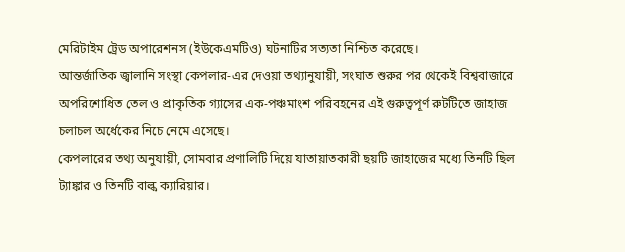মেরিটাইম ট্রেড অপারেশনস (ইউকেএমটিও) ঘটনাটির সত্যতা নিশ্চিত করেছে।
আন্তর্জাতিক জ্বালানি সংস্থা কেপলার-এর দেওয়া তথ্যানুযায়ী, সংঘাত শুরুর পর থেকেই বিশ্ববাজারে অপরিশোধিত তেল ও প্রাকৃতিক গ্যাসের এক-পঞ্চমাংশ পরিবহনের এই গুরুত্বপূর্ণ রুটটিতে জাহাজ চলাচল অর্ধেকের নিচে নেমে এসেছে।
কেপলারের তথ্য অনুযায়ী, সোমবার প্রণালিটি দিয়ে যাতায়াতকারী ছয়টি জাহাজের মধ্যে তিনটি ছিল ট্যাঙ্কার ও তিনটি বাল্ক ক্যারিয়ার।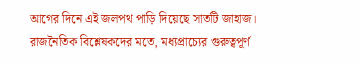আগের দিনে এই জলপথ পাড়ি দিয়েছে সাতটি জাহাজ।
রাজনৈতিক বিশ্লেষকদের মতে, মধ্যপ্রাচ্যের গুরুত্বপূর্ণ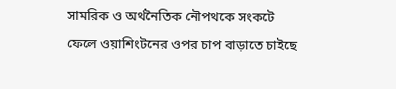সামরিক ও অর্থনৈতিক নৌপথকে সংকটে ফেলে ওয়াশিংটনের ওপর চাপ বাড়াতে চাইছে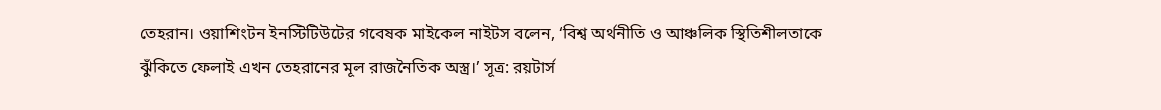তেহরান। ওয়াশিংটন ইনস্টিটিউটের গবেষক মাইকেল নাইটস বলেন, ‘বিশ্ব অর্থনীতি ও আঞ্চলিক স্থিতিশীলতাকে ঝুঁকিতে ফেলাই এখন তেহরানের মূল রাজনৈতিক অস্ত্র।’ সূত্র: রয়টার্স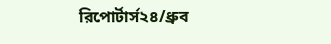রিপোর্টার্স২৪/ধ্রুব